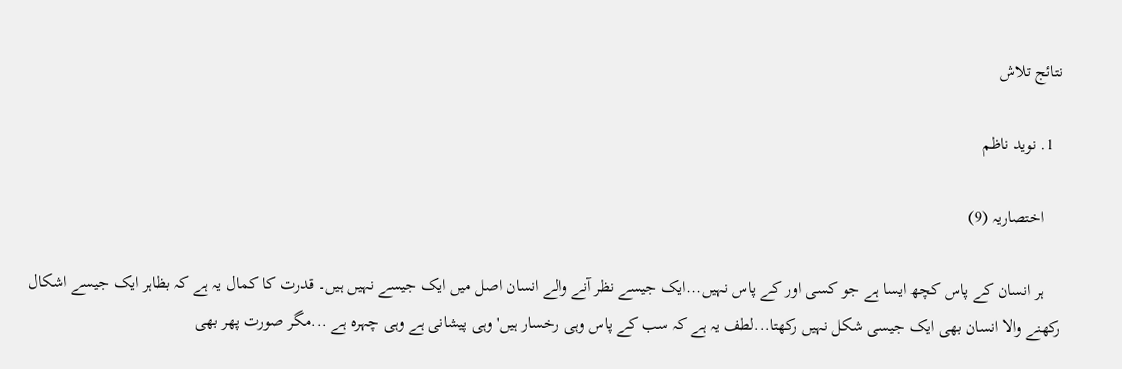نتائج تلاش

  1. نوید ناظم

    اختصاریہ (9)

    ہر انسان کے پاس کچھ ایسا ہے جو کسی اور کے پاس نہیں...ایک جیسے نظر آنے والے انسان اصل میں ایک جیسے نہیں ہیں۔ قدرت کا کمال یہ ہے کہ بظاہر ایک جیسے اشکال رکھنے والا انسان بھی ایک جیسی شکل نہیں رکھتا...لطف یہ ہے کہ سب کے پاس وہی رخسار ہیں' وہی پیشانی ہے وہی چہرہ ہے ...مگر صورت پھر بھی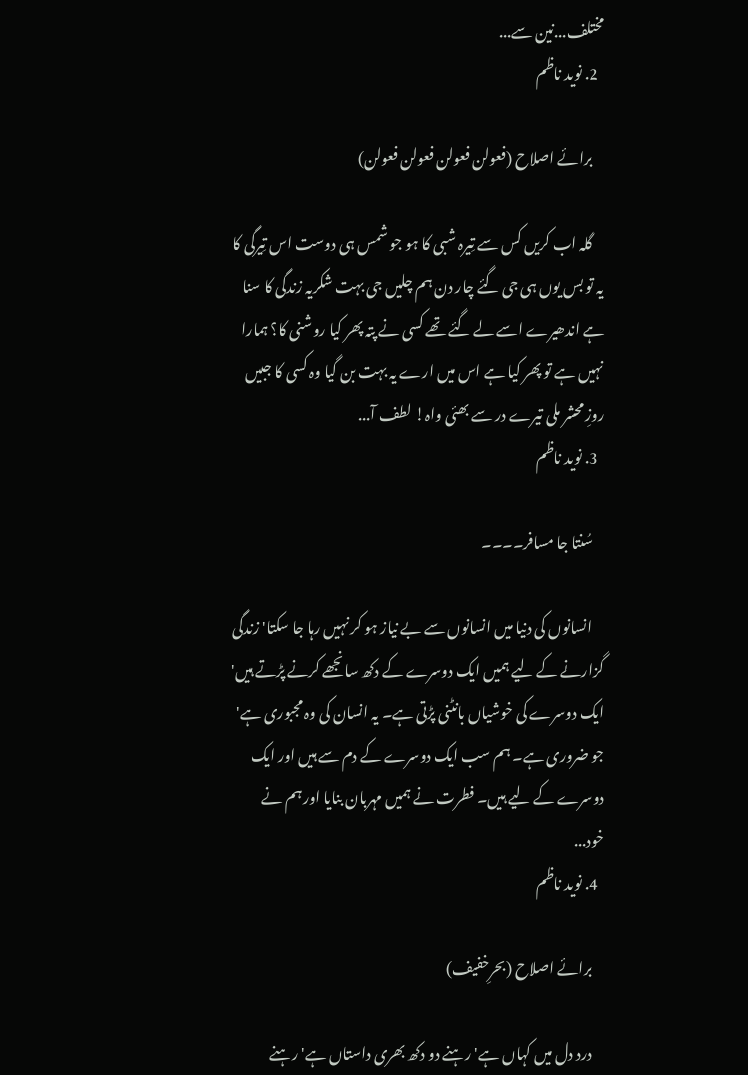مختلف...نین سے...
  2. نوید ناظم

    برائے اصلاح (فعولن فعولن فعولن فعولن)

    گلہ اب کریں کس سے تِیرہ شبی کا ہو جو شمس ہی دوست اس تِیرگی کا یہ تو بس یوں ہی جی گئے چار دن ہم چلیں جی بہت شکریہ زندگی کا سنا ہے اندھیرے اسے لے گئے تھے کسی نے پتہ پھر کیا روشنی کا؟ ہمارا نہیں ہے تو پھر کیا ہے اس میں ارے یہ بہت بن گیا وہ کسی کا جبیں روزِ محشر ملی تیرے در سے بھئی واہ! لطف آ...
  3. نوید ناظم

    سُنتا جا مسافر۔۔۔۔

    انسانوں کی دنیا میں انسانوں سے بے نیاز ہو کر نہیں رہا جا سکتا' زندگی گزارنے کے لیے ہمیں ایک دوسرے کے دکھ سانجھے کرنے پڑتے ہیں' ایک دوسرے کی خوشیاں بانٹنی پڑتی ہے۔ یہ انسان کی وہ مجبوری ہے' جو ضروری ہے۔ ہم سب ایک دوسرے کے دم سے ہیں اور ایک دوسرے کے لیے ہیں۔ فطرت نے ہمیں مہربان بنایا اور ہم نے خود...
  4. نوید ناظم

    برائے اصلاح (بحرِخفیف)

    درد دل میں کہاں ہے' رہنے دو دکھ بھری داستاں ہے' رہنے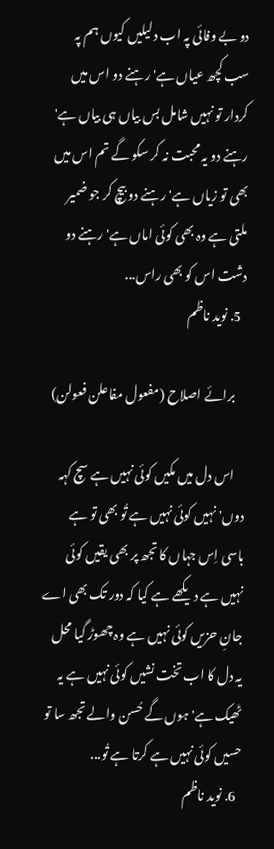دو بے وفائی پہ اب دلیلیں کیوں ہم پہ سب کچھ عیاں ہے' رہنے دو اس میں کردار تو نہیں شامل بس بیاں ہی بیاں ہے' رہنے دو یہ محبت نہ کر سکو گے تم اس میں بھی تو زیاں ہے' رہنے دو بیچ کر جو ضمیر ملتی ہے وہ بھی کوئی اماں ہے' رہنے دو دشت اس کو بھی راس...
  5. نوید ناظم

    برائے اصلاح (مفعول مفاعلن فعولن)

    اس دل میں مکیں کوئی نہیں ہے سچ کہہ دوں' نہیں کوئی نہیں ہے تُو بھی تو ہے باسی اِس جہاں کا تجھ پر بھی یقیں کوئی نہیں ہے دیکھے ہے کیا کہ دور تک بھی اے جانِ حزیں کوئی نہیں ہے وہ چھوڑ گیا محل یہ دل کا اب تخت نشیں کوئی نہیں ہے یہ ٹھیک ہے' ہوں گے حُسن والے تجھ سا تو حسیں کوئی نہیں ہے کرتا ہے تُو...
  6. نوید ناظم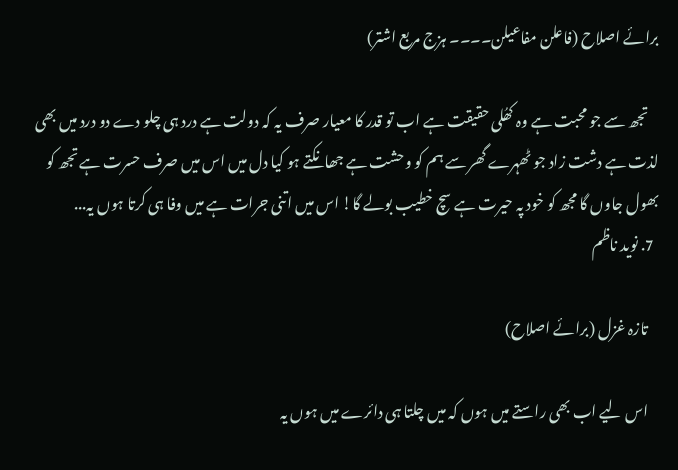برائے اصلاح (فاعلن مفاعیلن۔۔۔۔ ہزج مربع اشتر)

    تجھ سے جو محبت ہے وہ کھُلی حقیقت ہے اب تو قدر کا معیار صرف یہ کہ دولت ہے درد ہی چلو دے دو درد میں بھی لذت ہے دشت زاد جو ٹھہرے گھر سے ہم کو وحشت ہے جھانکتے ہو کیا دل میں اس میں صرف حسرت ہے تجھ کو بھول جاوں گا مجھ کو خود پہ حیرت ہے سچ خطیب بولے گا! اس میں اتنی جرات ہے میں وفا ہی کرتا ہوں یہ...
  7. نوید ناظم

    تازہ غزل (برائے اصلاح)

    اس لیے اب بھی راستے میں ہوں کہ میں چلتا ہی دائرے میں ہوں یہ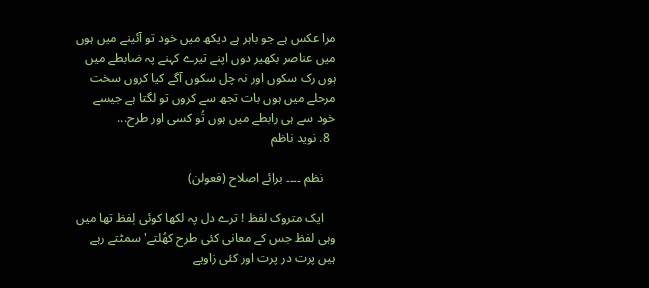مرا عکس ہے جو باہر ہے دیکھ میں خود تو آئینے میں ہوں میں عناصر بکھیر دوں اپنے تیرے کہنے پہ ضابطے میں ہوں رک سکوں اور نہ چل سکوں آگے کیا کروں سخت مرحلے میں ہوں بات تجھ سے کروں تو لگتا ہے جیسے خود سے ہی رابطے میں ہوں تُو کسی اور طرح...
  8. نوید ناظم

    نظم ۔۔۔۔ برائے اصلاح (فعولن)

    ایک متروک لفظ ! ترے دل پہ لکھا کوئی لٖفظ تھا میں وہی لفظ جس کے معانی کئی طرح کھُلتے' سمٹتے رہے ہیں پرت در پرت اور کئی زاویے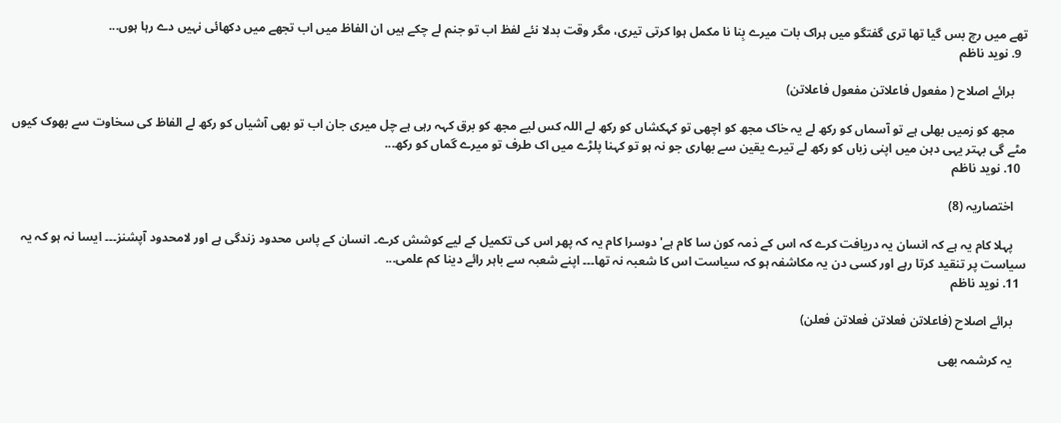تھے میں رچ بس گیا تھا تری گفتگو میں ہراک بات میرے بِنا نا مکمل ہوا کرتی تیری، مگر وقت بدلا نئے لفظ اب تو جنم لے چکے ہیں ان الفاظ میں اب تجھے میں دکھائی نہیں دے رہا ہوں...
  9. نوید ناظم

    برائے اصلاح ( مفعول فاعلاتن مفعول فاعلاتن)

    مجھ کو زمیں بھلی ہے تو آسماں کو رکھ لے یہ خاک مجھ کو اچھی تو کہکشاں کو رکھ لے اللہ کس لیے مجھ کو برق کہہ رہی ہے چل میری جان اب تو بھی آشیاں کو رکھ لے الفاظ کی سخاوت سے بھوک کیوں مٹے گی بہتر یہی دہن میں اپنی زباں کو رکھ لے تیرے یقین سے بھاری جو نہ ہو تو کہنا پلڑے میں اک طرف تو میرے گماں کو رکھ...
  10. نوید ناظم

    اختصاریہ (8)

    پہلا کام یہ ہے کہ انسان یہ دریافت کرے کہ اس کے ذمہ کون سا کام ہے' دوسرا کام یہ کہ پھر اس کی تکمیل کے لیے کوشش کرے۔ انسان کے پاس محدود زندگی ہے اور لامحدود آپشنز۔۔۔ ایسا نہ ہو کہ یہ سیاست پر تنقید کرتا رہے اور کسی دن یہ مکاشفہ ہو کہ سیاست اس کا شعبہ نہ تھا۔۔۔ اپنے شعبہ سے باہر رائے دینا کم علمی...
  11. نوید ناظم

    برائے اصلاح (فاعلاتن فعلاتن فعلاتن فعلن)

    یہ کرشمہ بھی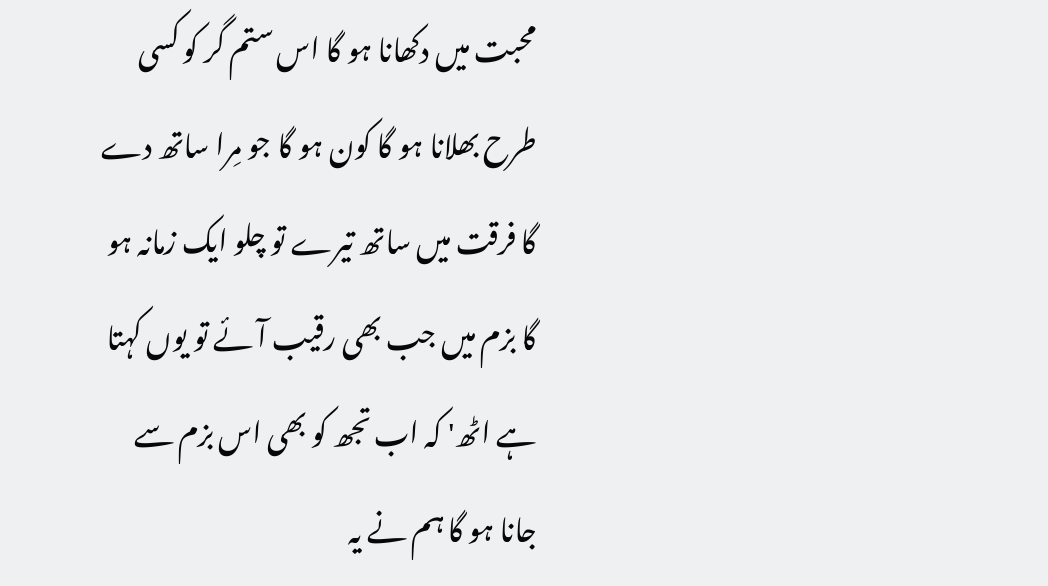محبت میں دکھانا ہو گا اس ستم گر کو کسی طرح بھلانا ہو گا کون ہو گا جو مِرا ساتھ دے گا فرقت میں ساتھ تیرے تو چلو ایک زمانہ ہو گا بزم میں جب بھی رقیب آئے تو یوں کہتا ہے اٹھ' کہ اب تجھ کو بھی اس بزم سے جانا ہو گا ہم نے یہ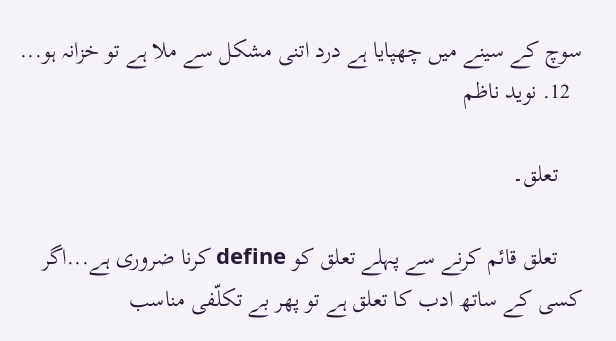سوچ کے سینے میں چھپایا ہے درد اتنی مشکل سے ملا ہے تو خزانہ ہو...
  12. نوید ناظم

    تعلق۔

    تعلق قائم کرنے سے پہلے تعلق کو define کرنا ضروری ہے...اگر کسی کے ساتھ ادب کا تعلق ہے تو پھر بے تکلّفی مناسب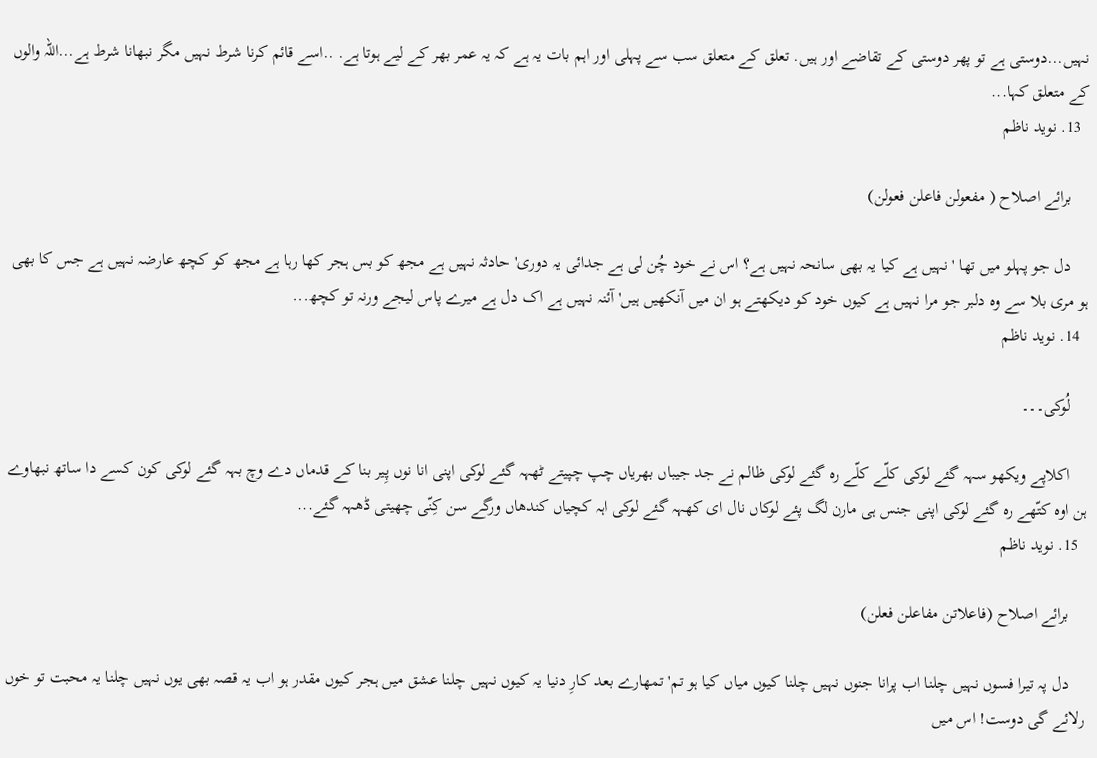نہیں...دوستی ہے تو پھر دوستی کے تقاضے اور ہیں. تعلق کے متعلق سب سے پہلی اور اہم بات یہ ہے کہ یہ عمر بھر کے لیے ہوتا ہے. ..اسے قائم کرنا شرط نہیں مگر نبھانا شرط ہے...اللہ والوں کے متعلق کہا...
  13. نوید ناظم

    برائے اصلاح ( مفعولن فاعلن فعولن)

    دل جو پہلو میں تھا ' نہیں ہے کیا یہ بھی سانحہ نہیں ہے؟ اس نے خود چُن لی ہے جدائی یہ دوری' حادثہ نہیں ہے مجھ کو بس ہجر کھا رہا ہے مجھ کو کچھ عارضہ نہیں ہے جس کا بھی ہو مری بلا سے وہ دلبر جو مرا نہیں ہے کیوں خود کو دیکھتے ہو ان میں آنکھیں ہیں' آئنہ نہیں ہے اک دل ہے میرے پاس لیجے ورنہ تو کچھ...
  14. نوید ناظم

    لُوکی۔۔۔

    اکلاپے ویکھو سہہ گئے لوکی کلّے کلّے رہ گئے لوکی ظالم نے جد جیباں بھریاں چپ چپیتے ٹھہہ گئے لوکی اپنی انا نوں پِیر بنا کے قدماں دے وچ بہہ گئے لوکی کون کسے دا ساتھ نبھاوے ہن اوہ کتّھے رہ گئے لوکی اپنی جنس ہی مارن لگ پئے لوکاں نال ای کھہہ گئے لوکی اہہ کچیاں کندھاں ورگے سن کِنّی چھیتی ڈھہہ گئے...
  15. نوید ناظم

    برائے اصلاح (فاعلاتن مفاعلن فعلن)

    دل پہ تیرا فسوں نہیں چلنا اب پرانا جنوں نہیں چلنا کیوں میاں کیا ہو تم' تمھارے بعد کارِ دنیا یہ کیوں نہیں چلنا عشق میں ہجر کیوں مقدر ہو اب یہ قصہ بھی یوں نہیں چلنا یہ محبت تو خوں رلائے گی دوست! اس میں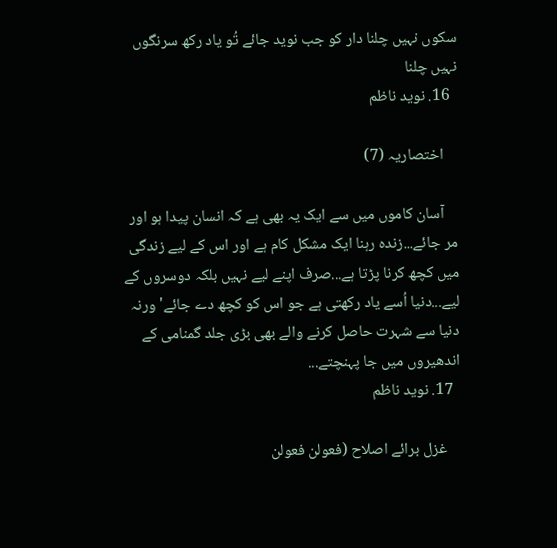سکوں نہیں چلنا دار کو جب نوید جائے تُو یاد رکھ سرنگوں نہیں چلنا
  16. نوید ناظم

    اختصاریہ (7)

    آسان کاموں میں سے ایک یہ بھی ہے کہ انسان پیدا ہو اور مر جائے...زندہ رہنا ایک مشکل کام ہے اور اس کے لیے زندگی میں کچھ کرنا پڑتا ہے...صرف اپنے لیے نہیں بلکہ دوسروں کے لیے...دنیا اُسے یاد رکھتی ہے جو اس کو کچھ دے جائے' ورنہ دنیا سے شہرت حاصل کرنے والے بھی بڑی جلد گمنامی کے اندھیروں میں جا پہنچتے...
  17. نوید ناظم

    غزل برائے اصلاح (فعولن فعولن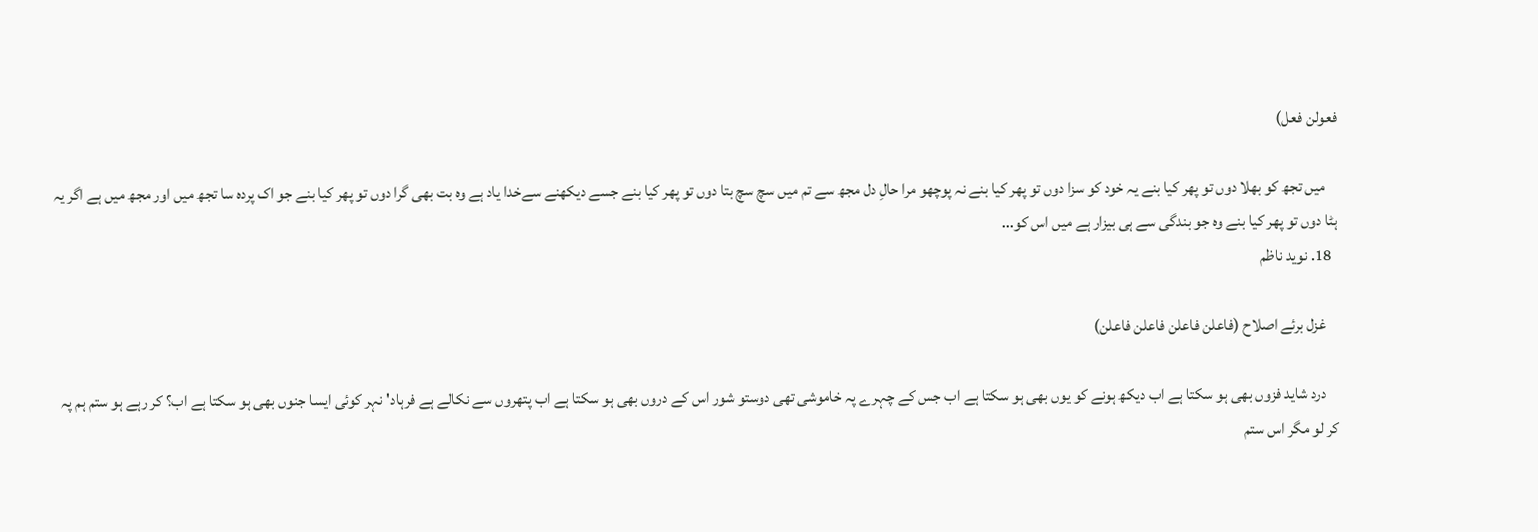فعولن فعل)

    میں تجھ کو بھلا دوں تو پھر کیا بنے یہ خود کو سزا دوں تو پھر کیا بنے نہ پوچھو مرا حالِ دل مجھ سے تم میں سچ سچ بتا دوں تو پھر کیا بنے جسے دیکھنے سےخدا یاد ہے وہ بت بھی گرا دوں تو پھر کیا بنے جو اک پردہ سا تجھ میں اور مجھ میں ہے اگر یہ ہٹا دوں تو پھر کیا بنے وہ جو بندگی سے ہی بیزار ہے میں اس کو...
  18. نوید ناظم

    غزل برئے اصلاح (فاعلن فاعلن فاعلن فاعلن)

    درد شاید فزوں بھی ہو سکتا ہے اب دیکھ ہونے کو یوں بھی ہو سکتا ہے اب جس کے چہرے پہ خاموشی تھی دوستو شور اس کے دروں بھی ہو سکتا ہے اب پتھروں سے نکالے ہے فرہاد' نہر کوئی ایسا جنوں بھی ہو سکتا ہے اب؟ کر رہے ہو ستم ہم پہ کر لو مگر اس ستم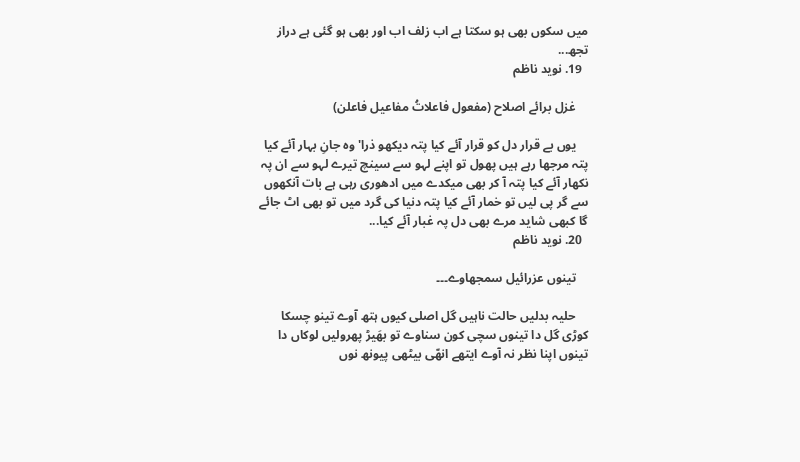میں سکوں بھی ہو سکتا ہے اب زلف اب اور بھی ہو گئی ہے دراز تجھ...
  19. نوید ناظم

    غزل برائے اصلاح (مفعول فاعلاتُ مفاعیل فاعلن)

    یوں بے قرار دل کو قرار آئے کیا پتہ دیکھو ذرا' وہ جانِ بہار آئے کیا پتہ مرجھا رہے ہیں پھول تو اپنے لہو سے سینچ تیرے لہو سے ان پہ نکھار آئے کیا پتہ آ کر بھی میکدے میں ادھوری رہی ہے بات آنکھوں سے گر پی لیں تو خمار آئے کیا پتہ دنیا کی گرد میں تو بھی اٹ جائے گا کبھی شاید مرے بھی دل پہ غبار آئے کیا...
  20. نوید ناظم

    تینوں عزرائیل سمجھاوے۔۔۔

    حلیہ بدلیں حالت ناہیں گل اصلی کیوں ہتھ آوے تینو چسکا کوڑی گل دا تینوں سچی کون سناوے تو بھَیڑ پھرولیں لوکاں دا تینوں اپنا نظر نہ آوے ایتھے انھّی بیٹھی پیونھ نوں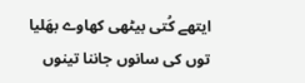ایتھے کُتی بیٹھی کھاوے بھَلیا توں کی سانوں جاننا تینوں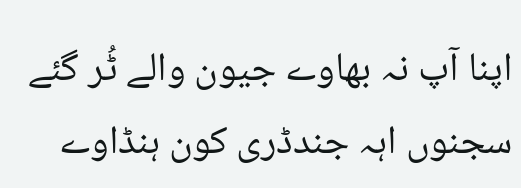اپنا آپ نہ بھاوے جیون والے ٹُر گئے سجنوں اہہ جندڈری کون ہنڈاوے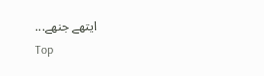ایتھے جنھے...
Top